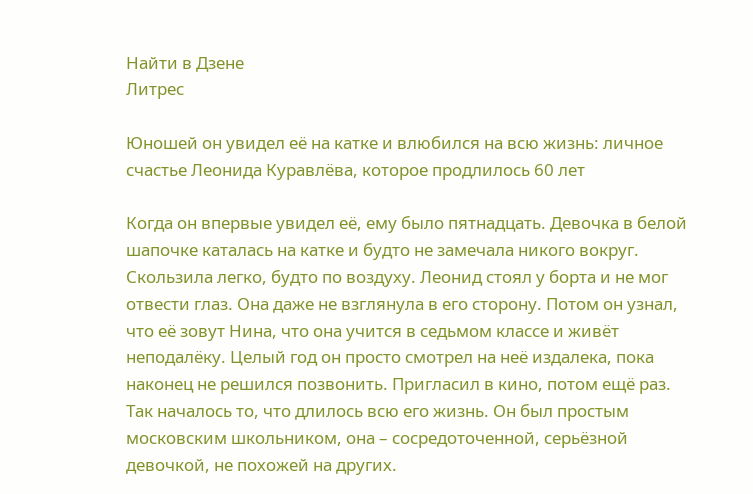Найти в Дзене
Литрес

Юношей он увидел её на катке и влюбился на всю жизнь: личное счастье Леонида Куравлёва, которое продлилось 60 лет

Когда он впервые увидел её, ему было пятнадцать. Девочка в белой шапочке каталась на катке и будто не замечала никого вокруг. Скользила легко, будто по воздуху. Леонид стоял у борта и не мог отвести глаз. Она даже не взглянула в его сторону. Потом он узнал, что её зовут Нина, что она учится в седьмом классе и живёт неподалёку. Целый год он просто смотрел на неё издалека, пока наконец не решился позвонить. Пригласил в кино, потом ещё раз. Так началось то, что длилось всю его жизнь. Он был простым московским школьником, она – сосредоточенной, серьёзной девочкой, не похожей на других.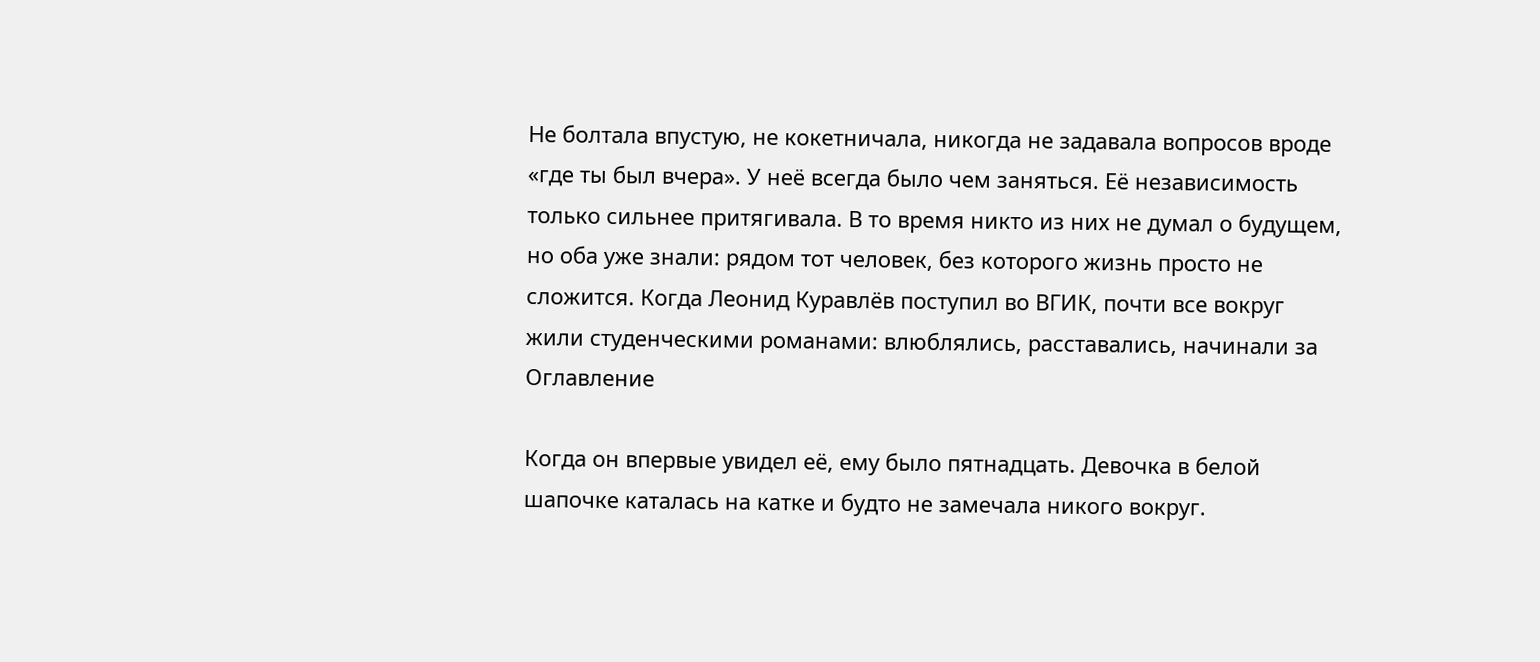Не болтала впустую, не кокетничала, никогда не задавала вопросов вроде «где ты был вчера». У неё всегда было чем заняться. Её независимость только сильнее притягивала. В то время никто из них не думал о будущем, но оба уже знали: рядом тот человек, без которого жизнь просто не сложится. Когда Леонид Куравлёв поступил во ВГИК, почти все вокруг жили студенческими романами: влюблялись, расставались, начинали за
Оглавление

Когда он впервые увидел её, ему было пятнадцать. Девочка в белой шапочке каталась на катке и будто не замечала никого вокруг.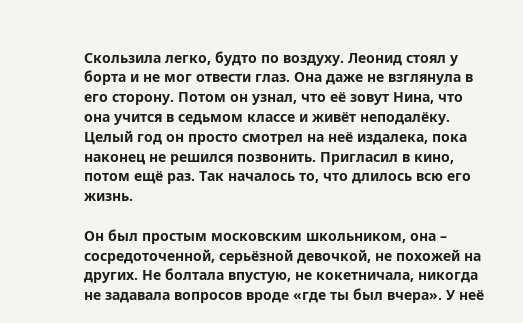Скользила легко, будто по воздуху. Леонид стоял у борта и не мог отвести глаз. Она даже не взглянула в его сторону. Потом он узнал, что её зовут Нина, что она учится в седьмом классе и живёт неподалёку. Целый год он просто смотрел на неё издалека, пока наконец не решился позвонить. Пригласил в кино, потом ещё раз. Так началось то, что длилось всю его жизнь.

Он был простым московским школьником, она – сосредоточенной, серьёзной девочкой, не похожей на других. Не болтала впустую, не кокетничала, никогда не задавала вопросов вроде «где ты был вчера». У неё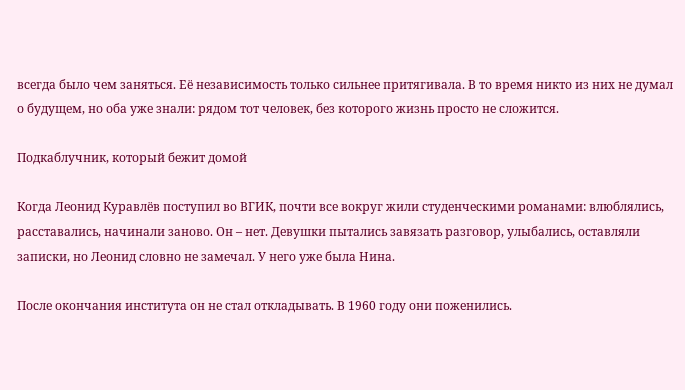всегда было чем заняться. Её независимость только сильнее притягивала. В то время никто из них не думал о будущем, но оба уже знали: рядом тот человек, без которого жизнь просто не сложится.

Подкаблучник, который бежит домой

Когда Леонид Куравлёв поступил во ВГИК, почти все вокруг жили студенческими романами: влюблялись, расставались, начинали заново. Он – нет. Девушки пытались завязать разговор, улыбались, оставляли записки, но Леонид словно не замечал. У него уже была Нина.

После окончания института он не стал откладывать. В 1960 году они поженились.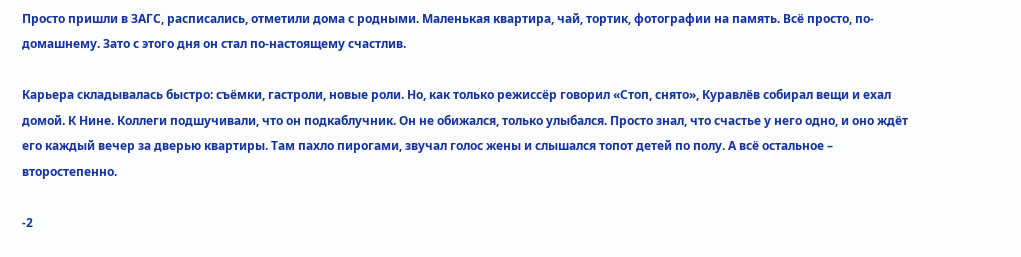Просто пришли в ЗАГС, расписались, отметили дома с родными. Маленькая квартира, чай, тортик, фотографии на память. Всё просто, по-домашнему. Зато с этого дня он стал по-настоящему счастлив.

Карьера складывалась быстро: съёмки, гастроли, новые роли. Но, как только режиссёр говорил «Стоп, снято», Куравлёв собирал вещи и ехал домой. К Нине. Коллеги подшучивали, что он подкаблучник. Он не обижался, только улыбался. Просто знал, что счастье у него одно, и оно ждёт его каждый вечер за дверью квартиры. Там пахло пирогами, звучал голос жены и слышался топот детей по полу. А всё остальное – второстепенно.

-2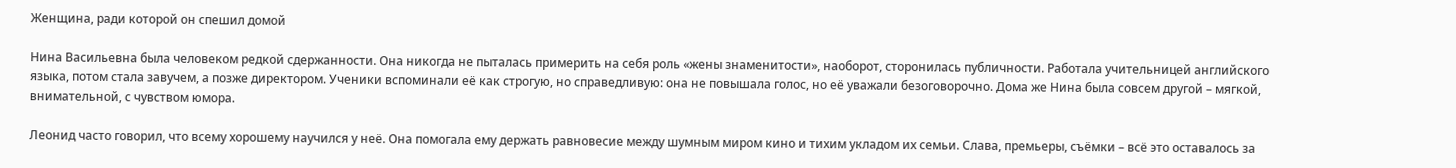Женщина, ради которой он спешил домой

Нина Васильевна была человеком редкой сдержанности. Она никогда не пыталась примерить на себя роль «жены знаменитости», наоборот, сторонилась публичности. Работала учительницей английского языка, потом стала завучем, а позже директором. Ученики вспоминали её как строгую, но справедливую: она не повышала голос, но её уважали безоговорочно. Дома же Нина была совсем другой – мягкой, внимательной, с чувством юмора.

Леонид часто говорил, что всему хорошему научился у неё. Она помогала ему держать равновесие между шумным миром кино и тихим укладом их семьи. Слава, премьеры, съёмки – всё это оставалось за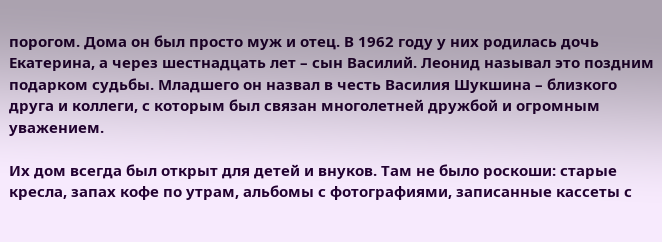порогом. Дома он был просто муж и отец. В 1962 году у них родилась дочь Екатерина, а через шестнадцать лет – сын Василий. Леонид называл это поздним подарком судьбы. Младшего он назвал в честь Василия Шукшина – близкого друга и коллеги, с которым был связан многолетней дружбой и огромным уважением.

Их дом всегда был открыт для детей и внуков. Там не было роскоши: старые кресла, запах кофе по утрам, альбомы с фотографиями, записанные кассеты с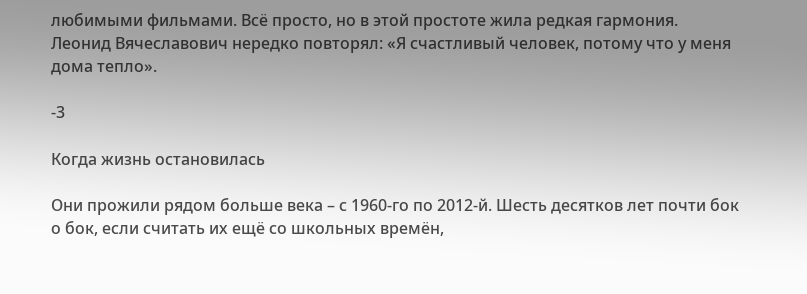любимыми фильмами. Всё просто, но в этой простоте жила редкая гармония. Леонид Вячеславович нередко повторял: «Я счастливый человек, потому что у меня дома тепло».

-3

Когда жизнь остановилась

Они прожили рядом больше века – с 1960-го по 2012-й. Шесть десятков лет почти бок о бок, если считать их ещё со школьных времён,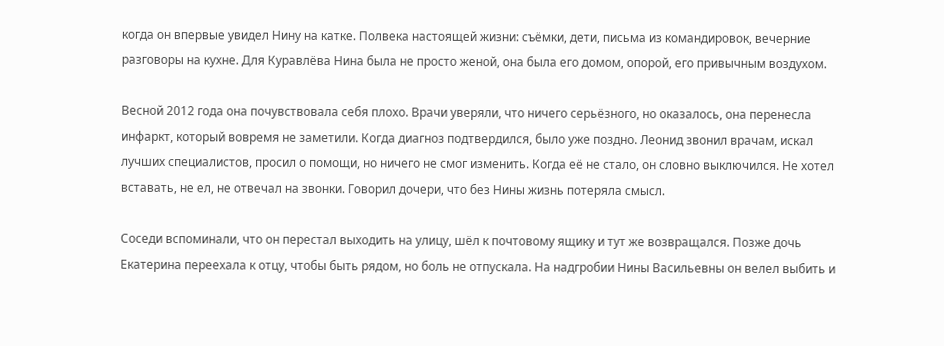когда он впервые увидел Нину на катке. Полвека настоящей жизни: съёмки, дети, письма из командировок, вечерние разговоры на кухне. Для Куравлёва Нина была не просто женой, она была его домом, опорой, его привычным воздухом.

Весной 2012 года она почувствовала себя плохо. Врачи уверяли, что ничего серьёзного, но оказалось, она перенесла инфаркт, который вовремя не заметили. Когда диагноз подтвердился, было уже поздно. Леонид звонил врачам, искал лучших специалистов, просил о помощи, но ничего не смог изменить. Когда её не стало, он словно выключился. Не хотел вставать, не ел, не отвечал на звонки. Говорил дочери, что без Нины жизнь потеряла смысл.

Соседи вспоминали, что он перестал выходить на улицу, шёл к почтовому ящику и тут же возвращался. Позже дочь Екатерина переехала к отцу, чтобы быть рядом, но боль не отпускала. На надгробии Нины Васильевны он велел выбить и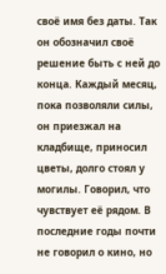своё имя без даты. Так он обозначил своё решение быть с ней до конца. Каждый месяц, пока позволяли силы, он приезжал на кладбище, приносил цветы, долго стоял у могилы. Говорил, что чувствует её рядом. В последние годы почти не говорил о кино, но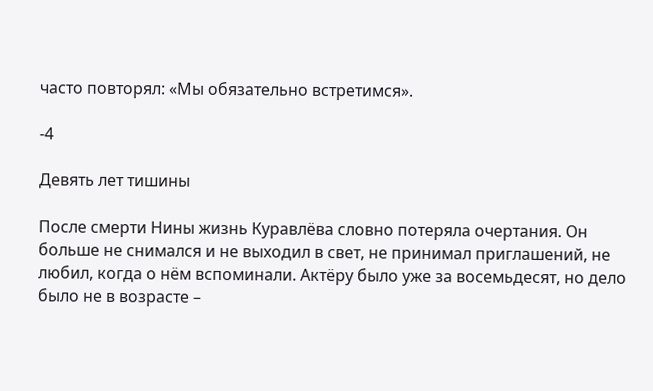часто повторял: «Мы обязательно встретимся».

-4

Девять лет тишины

После смерти Нины жизнь Куравлёва словно потеряла очертания. Он больше не снимался и не выходил в свет, не принимал приглашений, не любил, когда о нём вспоминали. Актёру было уже за восемьдесят, но дело было не в возрасте –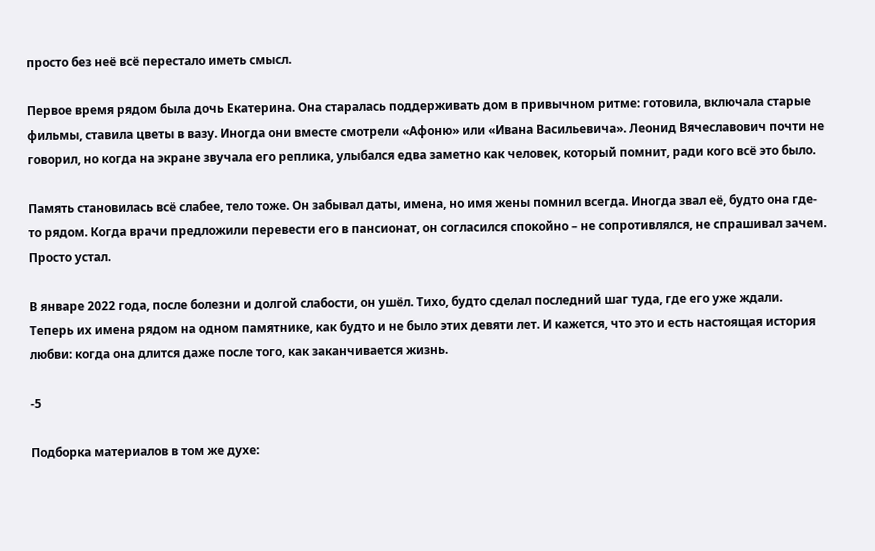просто без неё всё перестало иметь смысл.

Первое время рядом была дочь Екатерина. Она старалась поддерживать дом в привычном ритме: готовила, включала старые фильмы, ставила цветы в вазу. Иногда они вместе смотрели «Афоню» или «Ивана Васильевича». Леонид Вячеславович почти не говорил, но когда на экране звучала его реплика, улыбался едва заметно как человек, который помнит, ради кого всё это было.

Память становилась всё слабее, тело тоже. Он забывал даты, имена, но имя жены помнил всегда. Иногда звал её, будто она где-то рядом. Когда врачи предложили перевести его в пансионат, он согласился спокойно – не сопротивлялся, не спрашивал зачем. Просто устал.

В январе 2022 года, после болезни и долгой слабости, он ушёл. Тихо, будто сделал последний шаг туда, где его уже ждали. Теперь их имена рядом на одном памятнике, как будто и не было этих девяти лет. И кажется, что это и есть настоящая история любви: когда она длится даже после того, как заканчивается жизнь.

-5

Подборка материалов в том же духе: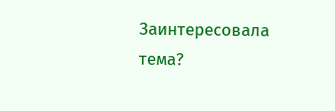Заинтересовала тема?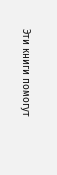Эти книги помогут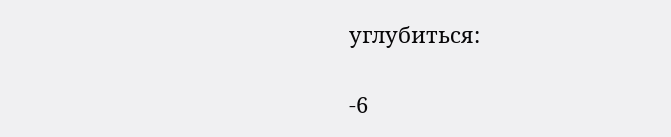углубиться:

-6